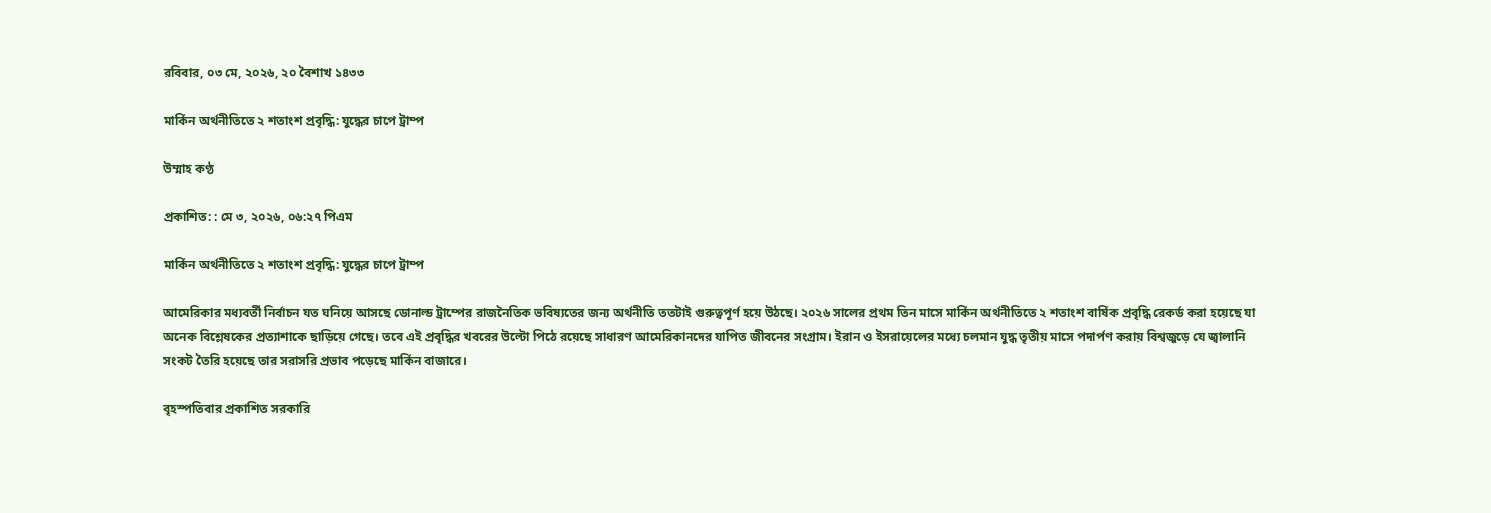রবিবার, ০৩ মে, ২০২৬, ২০ বৈশাখ ১৪৩৩

মার্কিন অর্থনীতিতে ২ শতাংশ প্রবৃদ্ধি: যুদ্ধের চাপে ট্রাম্প

উম্মাহ কণ্ঠ

প্রকাশিত: : মে ৩, ২০২৬, ০৬:২৭ পিএম

মার্কিন অর্থনীতিতে ২ শতাংশ প্রবৃদ্ধি: যুদ্ধের চাপে ট্রাম্প

আমেরিকার মধ্যবর্তী নির্বাচন যত ঘনিয়ে আসছে ডোনাল্ড ট্রাম্পের রাজনৈতিক ভবিষ্যতের জন্য অর্থনীতি ততটাই গুরুত্বপূর্ণ হয়ে উঠছে। ২০২৬ সালের প্রথম তিন মাসে মার্কিন অর্থনীতিতে ২ শতাংশ বার্ষিক প্রবৃদ্ধি রেকর্ড করা হয়েছে যা অনেক বিশ্লেষকের প্রত্যাশাকে ছাড়িয়ে গেছে। তবে এই প্রবৃদ্ধির খবরের উল্টো পিঠে রয়েছে সাধারণ আমেরিকানদের যাপিত জীবনের সংগ্রাম। ইরান ও ইসরায়েলের মধ্যে চলমান যুদ্ধ তৃতীয় মাসে পদার্পণ করায় বিশ্বজুড়ে যে জ্বালানি সংকট তৈরি হয়েছে তার সরাসরি প্রভাব পড়েছে মার্কিন বাজারে।

বৃহস্পতিবার প্রকাশিত সরকারি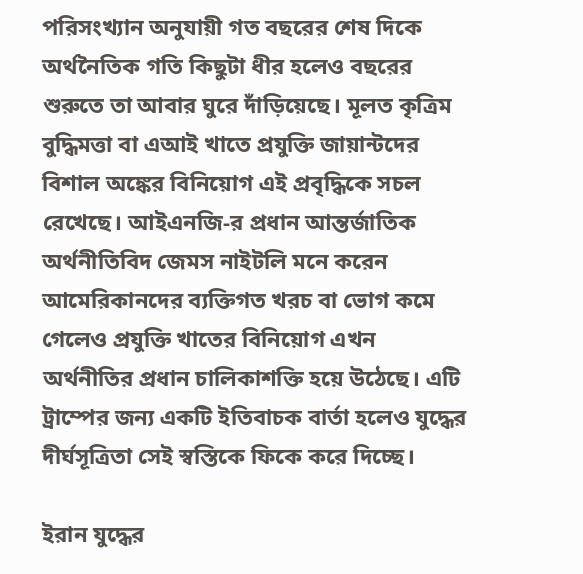পরিসংখ্যান অনুযায়ী গত বছরের শেষ দিকে অর্থনৈতিক গতি কিছুটা ধীর হলেও বছরের শুরুতে তা আবার ঘুরে দাঁড়িয়েছে। মূলত কৃত্রিম বুদ্ধিমত্তা বা এআই খাতে প্রযুক্তি জায়ান্টদের বিশাল অঙ্কের বিনিয়োগ এই প্রবৃদ্ধিকে সচল রেখেছে। আইএনজি-র প্রধান আন্তর্জাতিক অর্থনীতিবিদ জেমস নাইটলি মনে করেন আমেরিকানদের ব্যক্তিগত খরচ বা ভোগ কমে গেলেও প্রযুক্তি খাতের বিনিয়োগ এখন অর্থনীতির প্রধান চালিকাশক্তি হয়ে উঠেছে। এটি ট্রাম্পের জন্য একটি ইতিবাচক বার্তা হলেও যুদ্ধের দীর্ঘসূত্রিতা সেই স্বস্তিকে ফিকে করে দিচ্ছে।

ইরান যুদ্ধের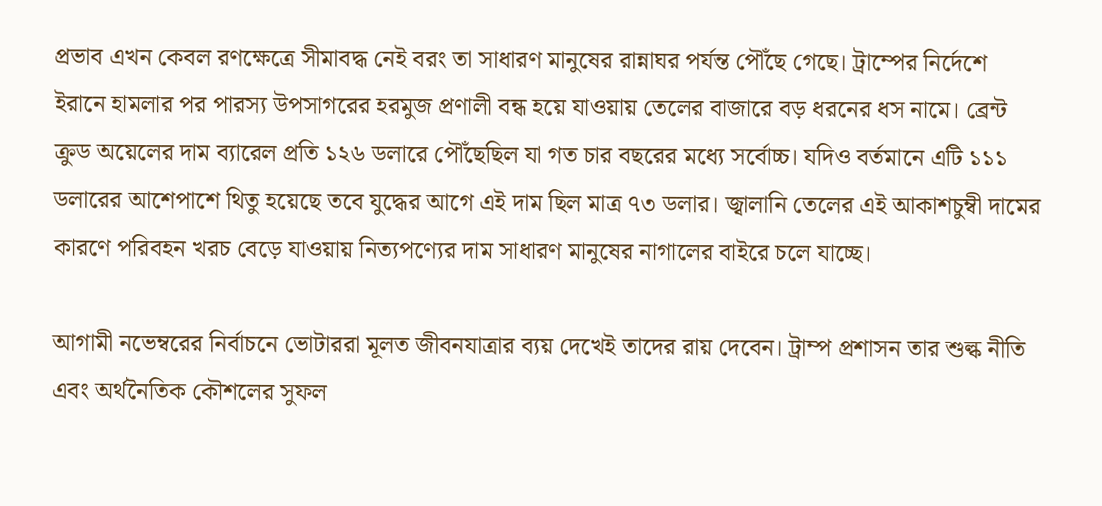প্রভাব এখন কেবল রণক্ষেত্রে সীমাবদ্ধ নেই বরং তা সাধারণ মানুষের রান্নাঘর পর্যন্ত পৌঁছে গেছে। ট্রাম্পের নির্দেশে ইরানে হামলার পর পারস্য উপসাগরের হরমুজ প্রণালী বন্ধ হয়ে যাওয়ায় তেলের বাজারে বড় ধরনের ধস নামে। ব্রেন্ট ক্রুড অয়েলের দাম ব্যারেল প্রতি ১২৬ ডলারে পৌঁছেছিল যা গত চার বছরের মধ্যে সর্বোচ্চ। যদিও বর্তমানে এটি ১১১ ডলারের আশেপাশে থিতু হয়েছে তবে যুদ্ধের আগে এই দাম ছিল মাত্র ৭৩ ডলার। জ্বালানি তেলের এই আকাশচুম্বী দামের কারণে পরিবহন খরচ বেড়ে যাওয়ায় নিত্যপণ্যের দাম সাধারণ মানুষের নাগালের বাইরে চলে যাচ্ছে।

আগামী নভেম্বরের নির্বাচনে ভোটাররা মূলত জীবনযাত্রার ব্যয় দেখেই তাদের রায় দেবেন। ট্রাম্প প্রশাসন তার শুল্ক নীতি এবং অর্থনৈতিক কৌশলের সুফল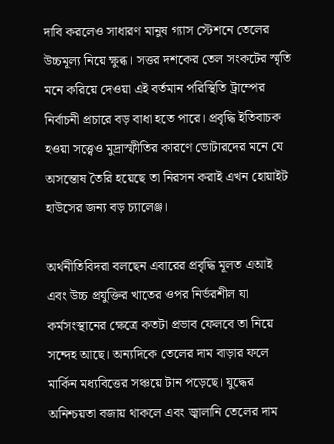দাবি করলেও সাধারণ মানুষ গ্যাস স্টেশনে তেলের উচ্চমূল্য নিয়ে ক্ষুব্ধ। সত্তর দশকের তেল সংকটের স্মৃতি মনে করিয়ে দেওয়া এই বর্তমান পরিস্থিতি ট্রাম্পের নির্বাচনী প্রচারে বড় বাধা হতে পারে। প্রবৃদ্ধি ইতিবাচক হওয়া সত্ত্বেও মুদ্রাস্ফীতির কারণে ভোটারদের মনে যে অসন্তোষ তৈরি হয়েছে তা নিরসন করাই এখন হোয়াইট হাউসের জন্য বড় চ্যালেঞ্জ।

অর্থনীতিবিদরা বলছেন এবারের প্রবৃদ্ধি মূলত এআই এবং উচ্চ প্রযুক্তির খাতের ওপর নির্ভরশীল যা কর্মসংস্থানের ক্ষেত্রে কতটা প্রভাব ফেলবে তা নিয়ে সন্দেহ আছে। অন্যদিকে তেলের দাম বাড়ার ফলে মার্কিন মধ্যবিত্তের সঞ্চয়ে টান পড়েছে। যুদ্ধের অনিশ্চয়তা বজায় থাকলে এবং জ্বালানি তেলের দাম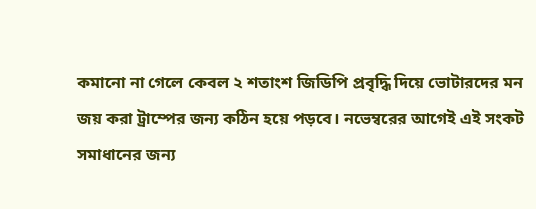কমানো না গেলে কেবল ২ শতাংশ জিডিপি প্রবৃদ্ধি দিয়ে ভোটারদের মন জয় করা ট্রাম্পের জন্য কঠিন হয়ে পড়বে। নভেম্বরের আগেই এই সংকট সমাধানের জন্য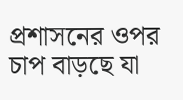প্রশাসনের ওপর চাপ বাড়ছে যা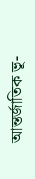আন্তর্জাতিক ভূ-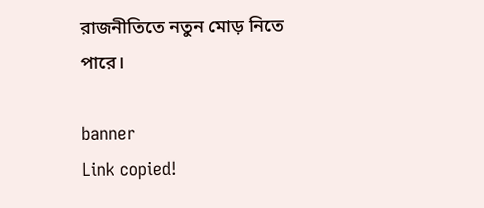রাজনীতিতে নতুন মোড় নিতে পারে।

banner
Link copied!